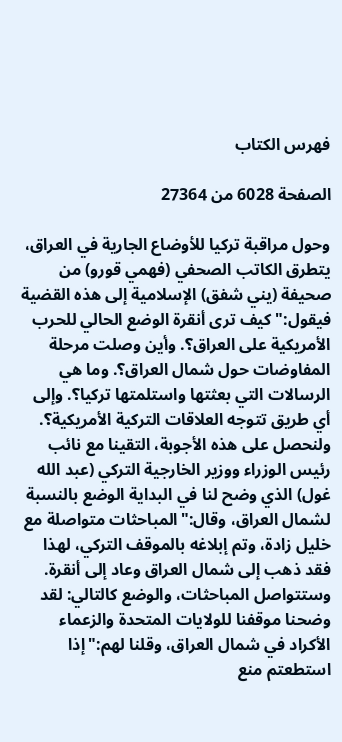فهرس الكتاب

الصفحة 6028 من 27364

وحول مراقبة تركيا للأوضاع الجارية في العراق، يتطرق الكاتب الصحفي (فهمي قورو) من صحيفة (يني شفق) الإسلامية إلى هذه القضية فيقول:"كيف ترى أنقرة الوضع الحالي للحرب الأمريكية على العراق؟. وأين وصلت مرحلة المفاوضات حول شمال العراق؟. وما هي الرسالات التي بعثتها واستلمتها تركيا؟. وإلى أي طريق تتوجه العلاقات التركية الأمريكية؟. ولنحصل على هذه الأجوبة، التقينا مع نائب رئيس الوزراء ووزير الخارجية التركي (عبد الله غول) الذي وضح لنا في البداية الوضع بالنسبة لشمال العراق، وقال:"المباحثات متواصلة مع خليل زادة، وتم إبلاغه بالموقف التركي، لهذا فقد ذهب إلى شمال العراق وعاد إلى أنقرة. وستتواصل المباحثات، والوضع كالتالي: لقد وضحنا موقفنا للولايات المتحدة والزعماء الأكراد في شمال العراق، وقلنا لهم:"إذا استطعتم منع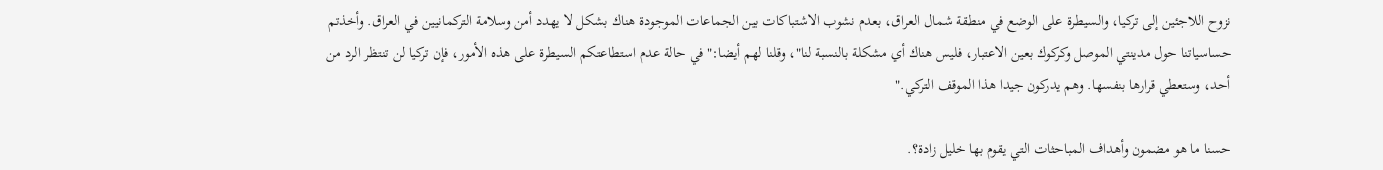نزوح اللاجئين إلى تركيا، والسيطرة على الوضع في منطقة شمال العراق، بعدم نشوب الاشتباكات بين الجماعات الموجودة هناك بشكل لا يهدد أمن وسلامة التركمانيين في العراق. وأخذتم حساسياتنا حول مدينتي الموصل وكركوك بعين الاعتبار، فليس هناك أي مشكلة بالنسبة لنا"، وقلنا لهم أيضا:"في حالة عدم استطاعتكم السيطرة على هذه الأمور، فإن تركيا لن تنتظر الرد من أحد، وستعطي قرارها بنفسها. وهم يدركون جيدا هذا الموقف التركي."

حسنا ما هو مضمون وأهداف المباحثات التي يقوم بها خليل زادة؟.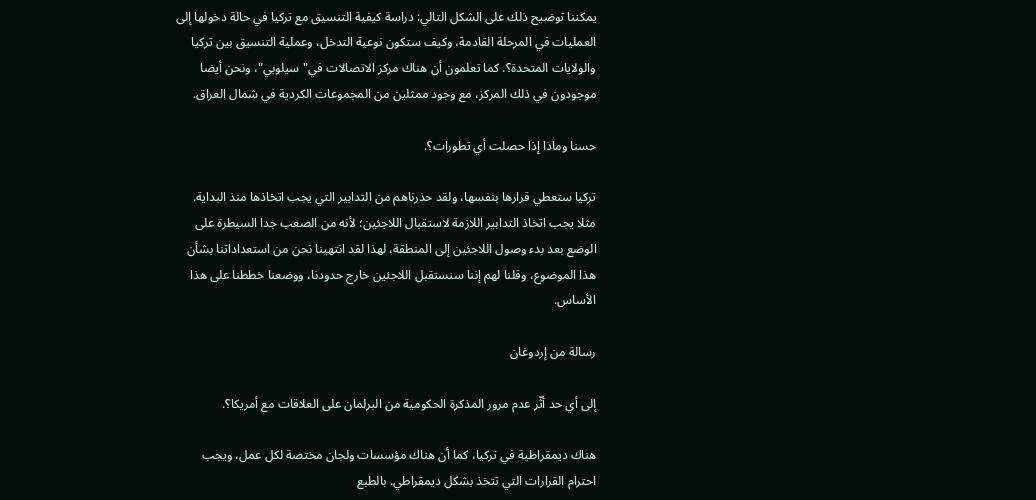يمكننا توضيح ذلك على الشكل التالي: دراسة كيفية التنسيق مع تركيا في حالة دخولها إلى العمليات في المرحلة القادمة، وكيف ستكون نوعية التدخل، وعملية التنسيق بين تركيا والولايات المتحدة؟. كما تعلمون أن هناك مركز الاتصالات في"سيلوبي"، ونحن أيضا موجودون في ذلك المركز، مع وجود ممثلين من المجموعات الكردية في شمال العراق.

حسنا وماذا إذا حصلت أي تطورات؟.

تركيا ستعطي قرارها بنفسها، ولقد حذرناهم من التدابير التي يجب اتخاذها منذ البداية. مثلا يجب اتخاذ التدابير اللازمة لاستقبال اللاجئين؛ لأنه من الصعب جدا السيطرة على الوضع بعد بدء وصول اللاجئين إلى المنطقة، لهذا لقد انتهينا نحن من استعداداتنا بشأن هذا الموضوع، وقلنا لهم إننا سنستقبل اللاجئين خارج حدودنا، ووضعنا خططنا على هذا الأساس.

رسالة من إردوغان

إلى أي حد أثّر عدم مرور المذكرة الحكومية من البرلمان على العلاقات مع أمريكا؟.

هناك ديمقراطية في تركيا، كما أن هناك مؤسسات ولجان مختصة لكل عمل، ويجب احترام القرارات التي تتخذ بشكل ديمقراطي. بالطبع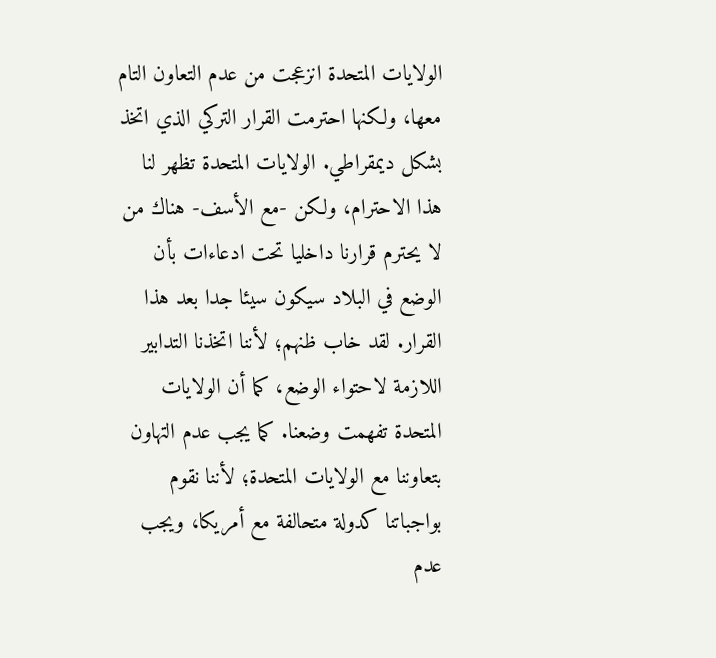الولايات المتحدة انزعجت من عدم التعاون التام معها، ولكنها احترمت القرار التركي الذي اتخذ بشكل ديمقراطي. الولايات المتحدة تظهر لنا هذا الاحترام، ولكن -مع الأسف- هناك من لا يحترم قرارنا داخليا تحت ادعاءات بأن الوضع في البلاد سيكون سيئا جدا بعد هذا القرار. لقد خاب ظنهم؛ لأننا اتخذنا التدابير اللازمة لاحتواء الوضع، كما أن الولايات المتحدة تفهمت وضعنا. كما يجب عدم التهاون بتعاوننا مع الولايات المتحدة؛ لأننا نقوم بواجباتنا كدولة متحالفة مع أمريكا، ويجب عدم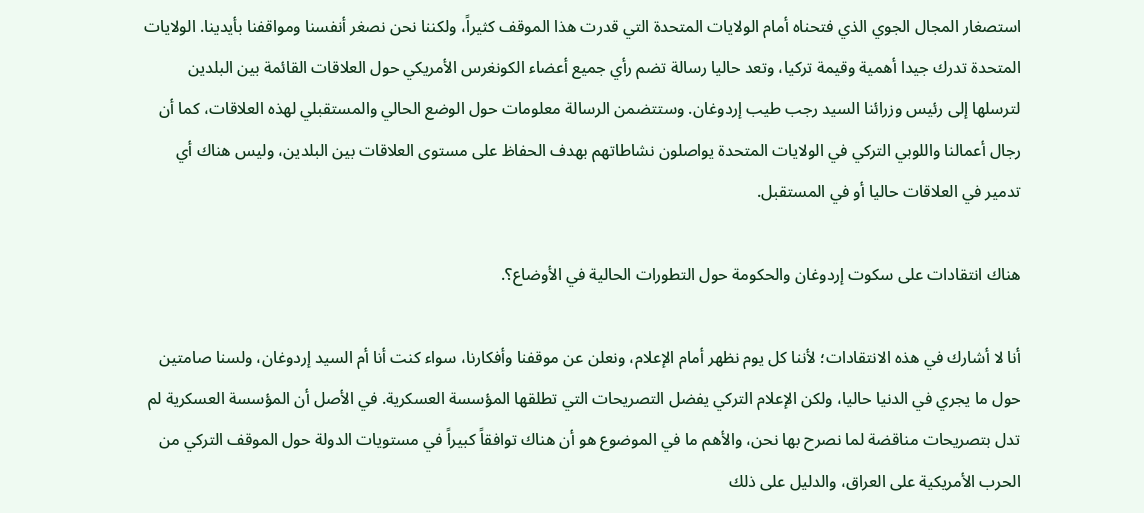استصغار المجال الجوي الذي فتحناه أمام الولايات المتحدة التي قدرت هذا الموقف كثيراً، ولكننا نحن نصغر أنفسنا ومواقفنا بأيدينا. الولايات المتحدة تدرك جيدا أهمية وقيمة تركيا، وتعد حاليا رسالة تضم رأي جميع أعضاء الكونغرس الأمريكي حول العلاقات القائمة بين البلدين لترسلها إلى رئيس وزرائنا السيد رجب طيب إردوغان. وستتضمن الرسالة معلومات حول الوضع الحالي والمستقبلي لهذه العلاقات، كما أن رجال أعمالنا واللوبي التركي في الولايات المتحدة يواصلون نشاطاتهم بهدف الحفاظ على مستوى العلاقات بين البلدين، وليس هناك أي تدمير في العلاقات حاليا أو في المستقبل.

هناك انتقادات على سكوت إردوغان والحكومة حول التطورات الحالية في الأوضاع؟.

أنا لا أشارك في هذه الانتقادات؛ لأننا كل يوم نظهر أمام الإعلام، ونعلن عن موقفنا وأفكارنا، سواء كنت أنا أم السيد إردوغان، ولسنا صامتين حول ما يجري في الدنيا حاليا، ولكن الإعلام التركي يفضل التصريحات التي تطلقها المؤسسة العسكرية. في الأصل أن المؤسسة العسكرية لم تدل بتصريحات مناقضة لما نصرح بها نحن، والأهم ما في الموضوع هو أن هناك توافقاً كبيراً في مستويات الدولة حول الموقف التركي من الحرب الأمريكية على العراق، والدليل على ذلك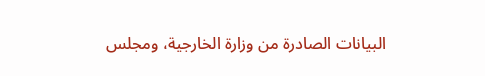البيانات الصادرة من وزارة الخارجية، ومجلس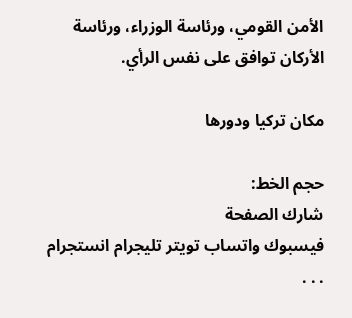الأمن القومي، ورئاسة الوزراء، ورئاسة الأركان توافق على نفس الرأي.

مكان تركيا ودورها

حجم الخط:
شارك الصفحة
فيسبوك واتساب تويتر تليجرام انستجرام
. . .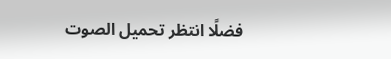فضلًا انتظر تحميل الصوت